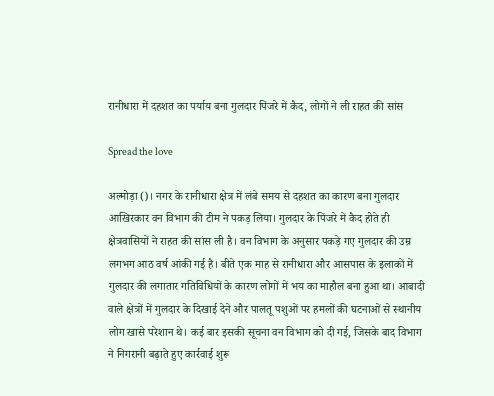रानीधारा में दहशत का पर्याय बना गुलदार पिंजरे में कैद, लोगों ने ली राहत की सांस

Spread the love

अल्मोड़ा()। नगर के रानीधारा क्षेत्र में लंबे समय से दहशत का कारण बना गुलदार आखिरकार वन विभाग की टीम ने पकड़ लिया। गुलदार के पिंजरे में कैद होते ही क्षेत्रवासियों ने राहत की सांस ली है। वन विभाग के अनुसार पकड़े गए गुलदार की उम्र लगभग आठ वर्ष आंकी गई है। बीते एक माह से रानीधारा और आसपास के इलाकों में गुलदार की लगातार गतिविधियों के कारण लोगों में भय का माहौल बना हुआ था। आबादी वाले क्षेत्रों में गुलदार के दिखाई देने और पालतू पशुओं पर हमलों की घटनाओं से स्थानीय लोग खासे परेशान थे। कई बार इसकी सूचना वन विभाग को दी गई, जिसके बाद विभाग ने निगरानी बढ़ाते हुए कार्रवाई शुरू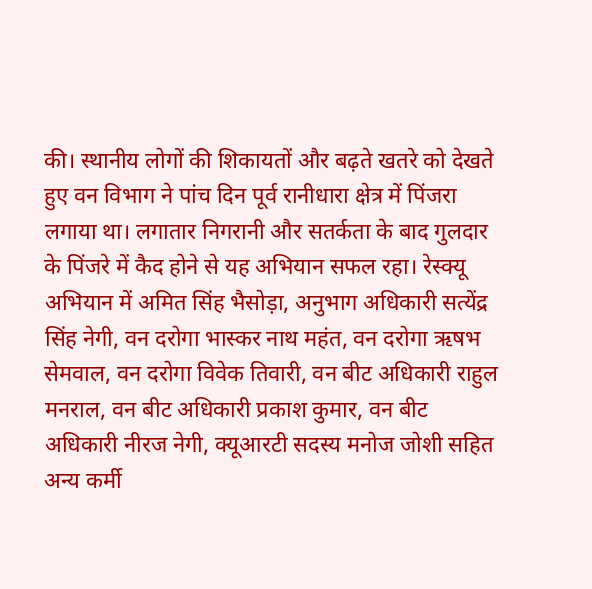की। स्थानीय लोगों की शिकायतों और बढ़ते खतरे को देखते हुए वन विभाग ने पांच दिन पूर्व रानीधारा क्षेत्र में पिंजरा लगाया था। लगातार निगरानी और सतर्कता के बाद गुलदार के पिंजरे में कैद होने से यह अभियान सफल रहा। रेस्क्यू अभियान में अमित सिंह भैसोड़ा, अनुभाग अधिकारी सत्येंद्र सिंह नेगी, वन दरोगा भास्कर नाथ महंत, वन दरोगा ऋषभ सेमवाल, वन दरोगा विवेक तिवारी, वन बीट अधिकारी राहुल मनराल, वन बीट अधिकारी प्रकाश कुमार, वन बीट अधिकारी नीरज नेगी, क्यूआरटी सदस्य मनोज जोशी सहित अन्य कर्मी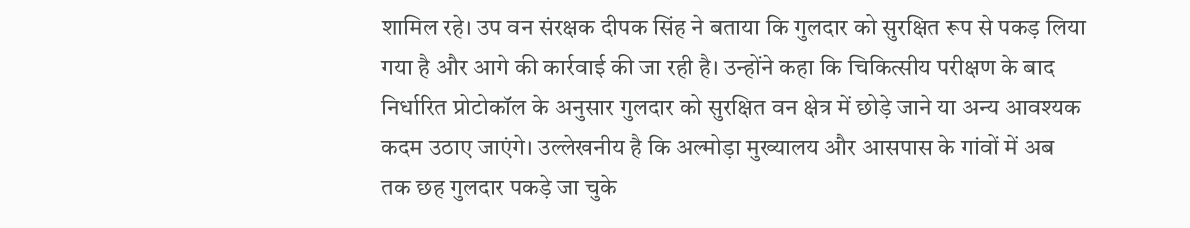शामिल रहे। उप वन संरक्षक दीपक सिंह ने बताया कि गुलदार को सुरक्षित रूप से पकड़ लिया गया है और आगे की कार्रवाई की जा रही है। उन्होंने कहा कि चिकित्सीय परीक्षण के बाद निर्धारित प्रोटोकॉल के अनुसार गुलदार को सुरक्षित वन क्षेत्र में छोड़े जाने या अन्य आवश्यक कदम उठाए जाएंगे। उल्लेखनीय है कि अल्मोड़ा मुख्यालय और आसपास के गांवों में अब तक छह गुलदार पकड़े जा चुके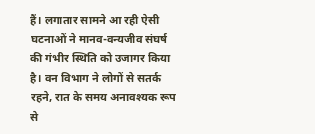हैं। लगातार सामने आ रही ऐसी घटनाओं ने मानव-वन्यजीव संघर्ष की गंभीर स्थिति को उजागर किया है। वन विभाग ने लोगों से सतर्क रहने, रात के समय अनावश्यक रूप से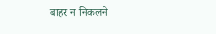बाहर न निकलने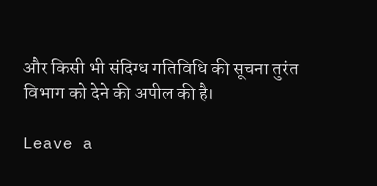और किसी भी संदिग्ध गतिविधि की सूचना तुरंत विभाग को देने की अपील की है।

Leave a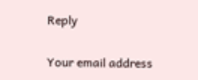Reply

Your email address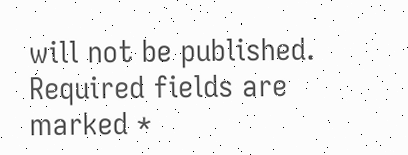will not be published. Required fields are marked *